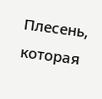Плесень, которая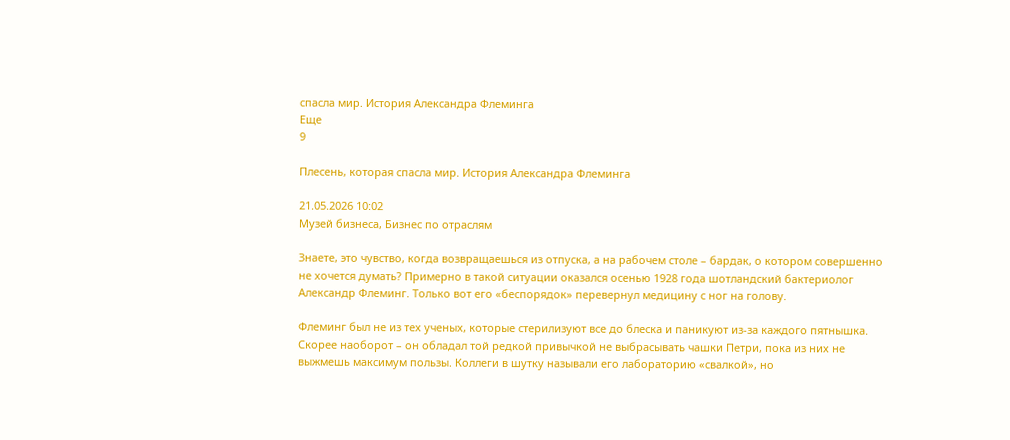спасла мир. История Александра Флеминга
Еще
9

Плесень, которая спасла мир. История Александра Флеминга

21.05.2026 10:02
Музей бизнеса, Бизнес по отраслям

Знаете, это чувство, когда возвращаешься из отпуска, а на рабочем столе – бардак, о котором совершенно не хочется думать? Примерно в такой ситуации оказался осенью 1928 года шотландский бактериолог Александр Флеминг. Только вот его «беспорядок» перевернул медицину с ног на голову.

Флеминг был не из тех ученых, которые стерилизуют все до блеска и паникуют из-за каждого пятнышка. Скорее наоборот – он обладал той редкой привычкой не выбрасывать чашки Петри, пока из них не выжмешь максимум пользы. Коллеги в шутку называли его лабораторию «свалкой», но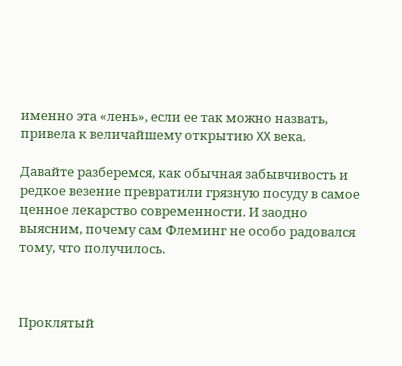именно эта «лень», если ее так можно назвать, привела к величайшему открытию XX века.

Давайте разберемся, как обычная забывчивость и редкое везение превратили грязную посуду в самое ценное лекарство современности. И заодно выясним, почему сам Флеминг не особо радовался тому, что получилось.



Проклятый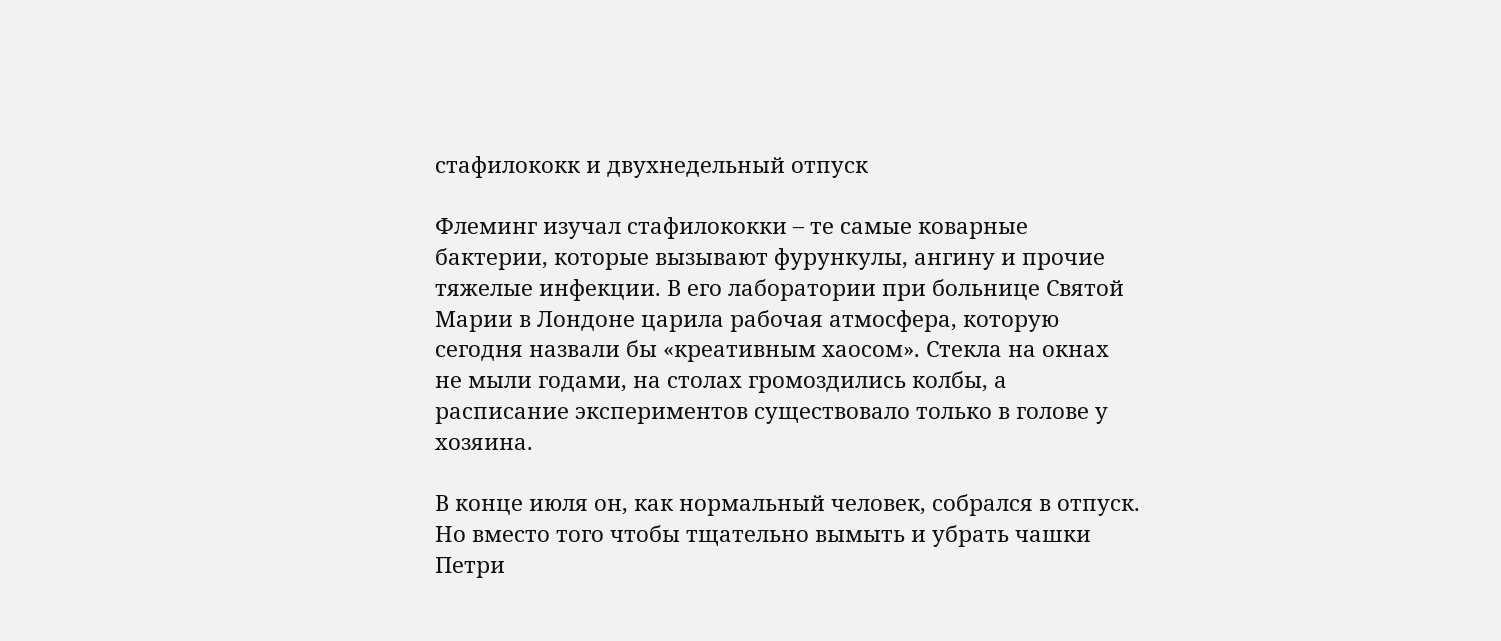стафилококк и двухнедельный отпуск

Флеминг изучал стафилококки – те самые коварные бактерии, которые вызывают фурункулы, ангину и прочие тяжелые инфекции. В его лаборатории при больнице Святой Марии в Лондоне царила рабочая атмосфера, которую сегодня назвали бы «креативным хаосом». Стекла на окнах не мыли годами, на столах громоздились колбы, а расписание экспериментов существовало только в голове у хозяина.

В конце июля он, как нормальный человек, собрался в отпуск. Но вместо того чтобы тщательно вымыть и убрать чашки Петри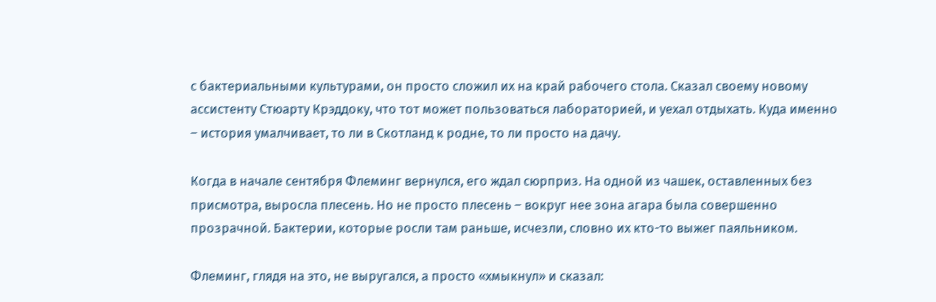с бактериальными культурами, он просто сложил их на край рабочего стола. Сказал своему новому ассистенту Стюарту Крэддоку, что тот может пользоваться лабораторией, и уехал отдыхать. Куда именно – история умалчивает, то ли в Скотланд к родне, то ли просто на дачу.

Когда в начале сентября Флеминг вернулся, его ждал сюрприз. На одной из чашек, оставленных без присмотра, выросла плесень. Но не просто плесень – вокруг нее зона агара была совершенно прозрачной. Бактерии, которые росли там раньше, исчезли, словно их кто-то выжег паяльником.

Флеминг, глядя на это, не выругался, а просто «хмыкнул» и сказал: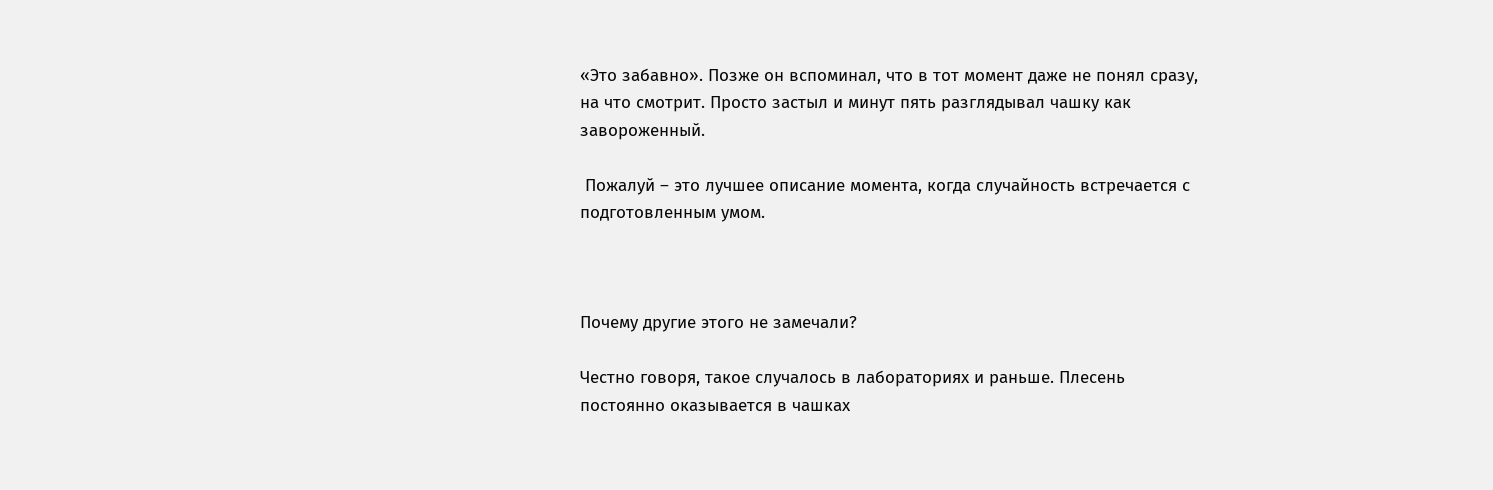«Это забавно». Позже он вспоминал, что в тот момент даже не понял сразу, на что смотрит. Просто застыл и минут пять разглядывал чашку как завороженный.

 Пожалуй – это лучшее описание момента, когда случайность встречается с подготовленным умом.



Почему другие этого не замечали?

Честно говоря, такое случалось в лабораториях и раньше. Плесень постоянно оказывается в чашках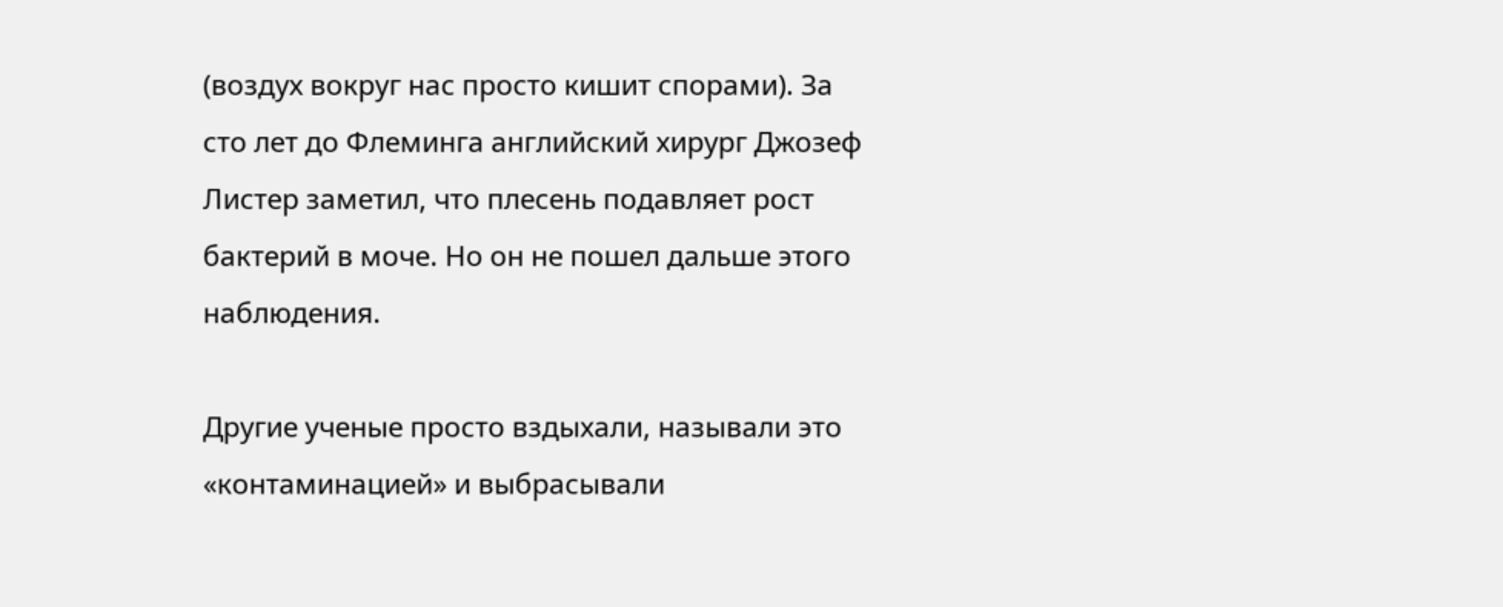(воздух вокруг нас просто кишит спорами). За сто лет до Флеминга английский хирург Джозеф Листер заметил, что плесень подавляет рост бактерий в моче. Но он не пошел дальше этого наблюдения.

Другие ученые просто вздыхали, называли это «контаминацией» и выбрасывали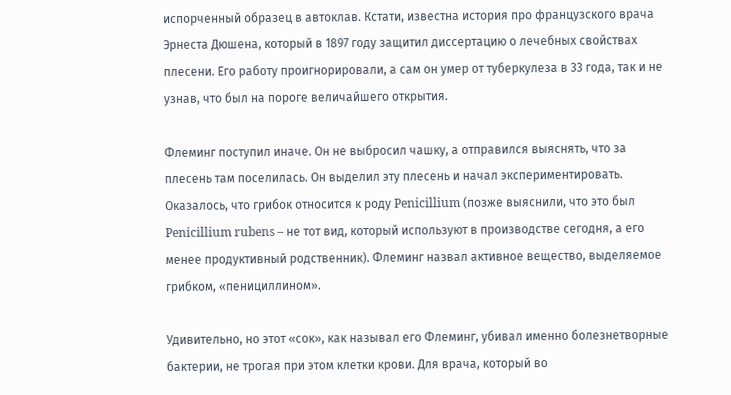испорченный образец в автоклав. Кстати, известна история про французского врача Эрнеста Дюшена, который в 1897 году защитил диссертацию о лечебных свойствах плесени. Его работу проигнорировали, а сам он умер от туберкулеза в 33 года, так и не узнав, что был на пороге величайшего открытия.

Флеминг поступил иначе. Он не выбросил чашку, а отправился выяснять, что за плесень там поселилась. Он выделил эту плесень и начал экспериментировать. Оказалось, что грибок относится к роду Penicillium (позже выяснили, что это был Penicillium rubens – не тот вид, который используют в производстве сегодня, а его менее продуктивный родственник). Флеминг назвал активное вещество, выделяемое грибком, «пенициллином».

Удивительно, но этот «сок», как называл его Флеминг, убивал именно болезнетворные бактерии, не трогая при этом клетки крови. Для врача, который во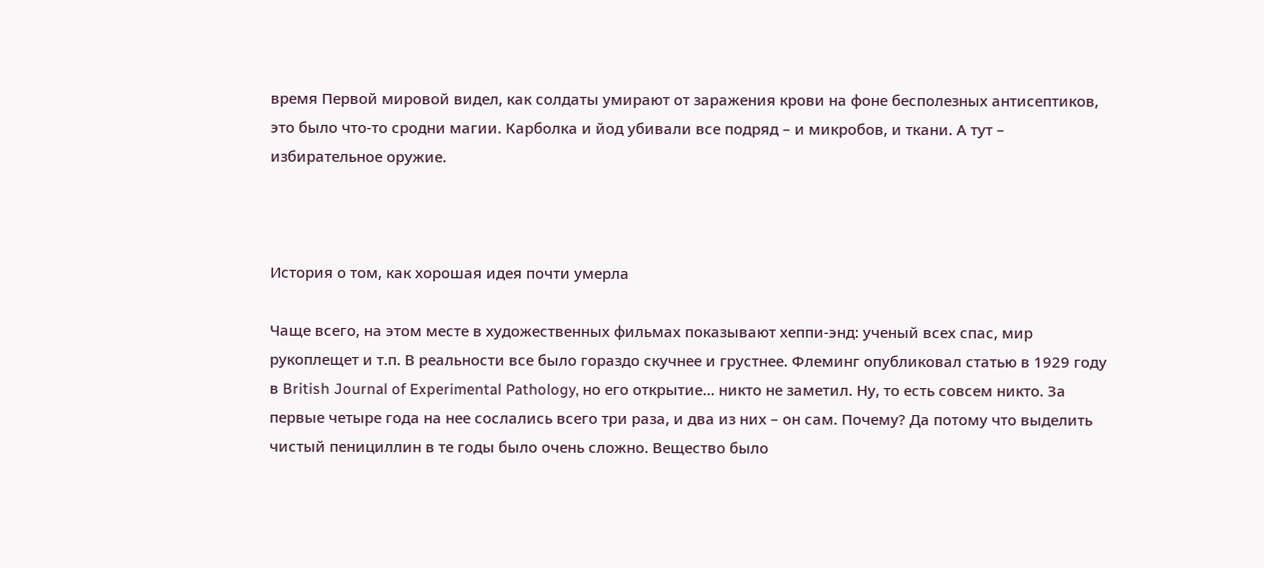время Первой мировой видел, как солдаты умирают от заражения крови на фоне бесполезных антисептиков, это было что-то сродни магии. Карболка и йод убивали все подряд – и микробов, и ткани. А тут – избирательное оружие.



История о том, как хорошая идея почти умерла

Чаще всего, на этом месте в художественных фильмах показывают хеппи-энд: ученый всех спас, мир рукоплещет и т.п. В реальности все было гораздо скучнее и грустнее. Флеминг опубликовал статью в 1929 году в British Journal of Experimental Pathology, но его открытие… никто не заметил. Ну, то есть совсем никто. За первые четыре года на нее сослались всего три раза, и два из них – он сам. Почему? Да потому что выделить чистый пенициллин в те годы было очень сложно. Вещество было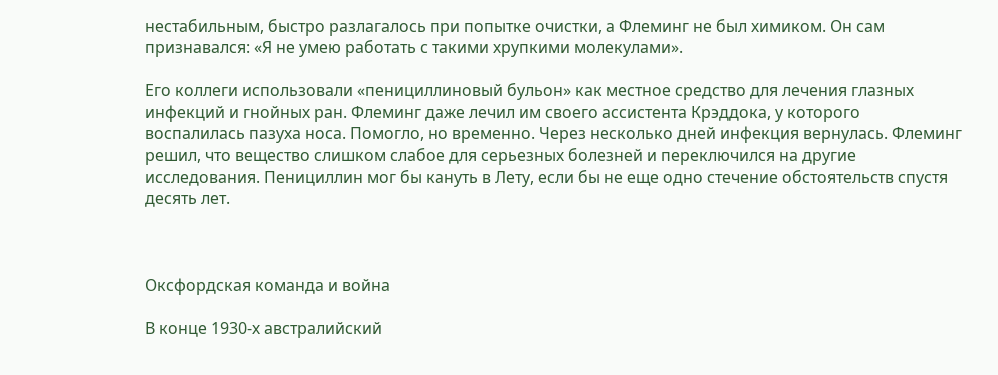нестабильным, быстро разлагалось при попытке очистки, а Флеминг не был химиком. Он сам признавался: «Я не умею работать с такими хрупкими молекулами».

Его коллеги использовали «пенициллиновый бульон» как местное средство для лечения глазных инфекций и гнойных ран. Флеминг даже лечил им своего ассистента Крэддока, у которого воспалилась пазуха носа. Помогло, но временно. Через несколько дней инфекция вернулась. Флеминг решил, что вещество слишком слабое для серьезных болезней и переключился на другие исследования. Пенициллин мог бы кануть в Лету, если бы не еще одно стечение обстоятельств спустя десять лет.



Оксфордская команда и война

В конце 1930-х австралийский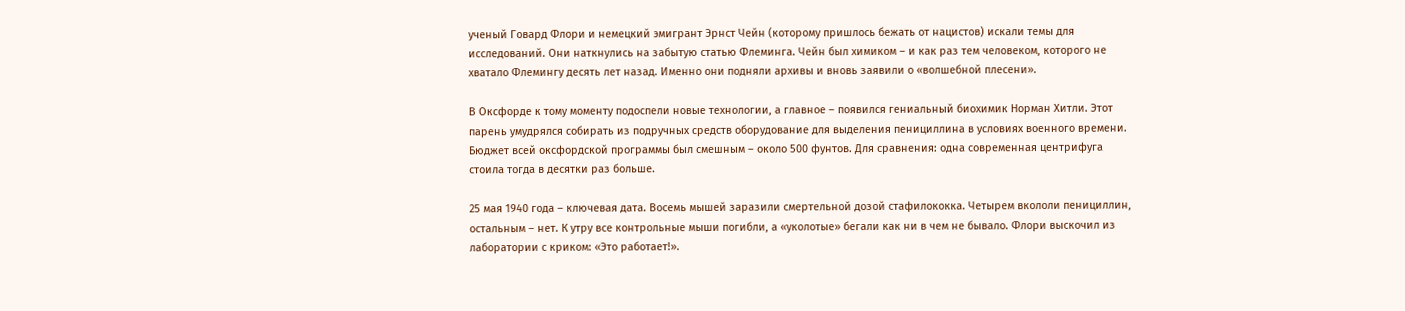ученый Говард Флори и немецкий эмигрант Эрнст Чейн (которому пришлось бежать от нацистов) искали темы для исследований. Они наткнулись на забытую статью Флеминга. Чейн был химиком – и как раз тем человеком, которого не хватало Флемингу десять лет назад. Именно они подняли архивы и вновь заявили о «волшебной плесени».

В Оксфорде к тому моменту подоспели новые технологии, а главное – появился гениальный биохимик Норман Хитли. Этот парень умудрялся собирать из подручных средств оборудование для выделения пенициллина в условиях военного времени. Бюджет всей оксфордской программы был смешным – около 500 фунтов. Для сравнения: одна современная центрифуга стоила тогда в десятки раз больше.

25 мая 1940 года – ключевая дата. Восемь мышей заразили смертельной дозой стафилококка. Четырем вкололи пенициллин, остальным – нет. К утру все контрольные мыши погибли, а «уколотые» бегали как ни в чем не бывало. Флори выскочил из лаборатории с криком: «Это работает!».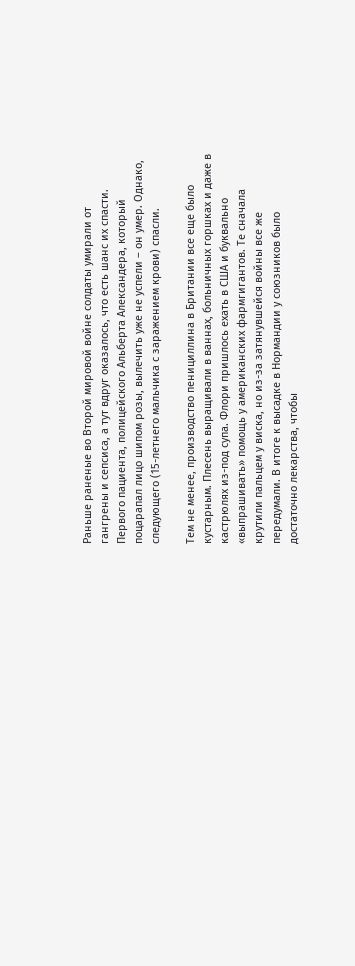Раньше раненые во Второй мировой войне солдаты умирали от гангрены и сепсиса, а тут вдруг оказалось, что есть шанс их спасти. Первого пациента, полицейского Альберта Александера, который поцарапал лицо шипом розы, вылечить уже не успели – он умер. Однако, следующего (15-летнего мальчика с заражением крови) спасли.

Тем не менее, производство пенициллина в Британии все еще было кустарным. Плесень выращивали в ваннах, больничных горшках и даже в кастрюлях из-под супа. Флори пришлось ехать в США и буквально «выпрашивать» помощь у американских фармгигантов. Те сначала крутили пальцем у виска, но из-за затянувшейся войны все же передумали. В итоге к высадке в Нормандии у союзников было достаточно лекарства, чтобы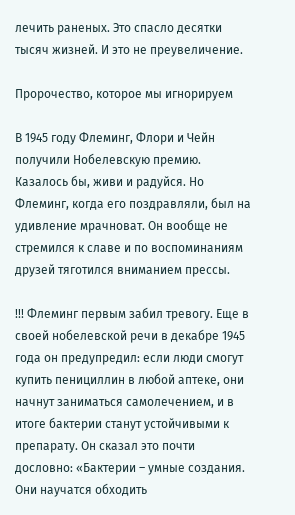лечить раненых. Это спасло десятки тысяч жизней. И это не преувеличение.

Пророчество, которое мы игнорируем

В 1945 году Флеминг, Флори и Чейн получили Нобелевскую премию. Казалось бы, живи и радуйся. Но Флеминг, когда его поздравляли, был на удивление мрачноват. Он вообще не стремился к славе и по воспоминаниям друзей тяготился вниманием прессы.

!!! Флеминг первым забил тревогу. Еще в своей нобелевской речи в декабре 1945 года он предупредил: если люди смогут купить пенициллин в любой аптеке, они начнут заниматься самолечением, и в итоге бактерии станут устойчивыми к препарату. Он сказал это почти дословно: «Бактерии – умные создания. Они научатся обходить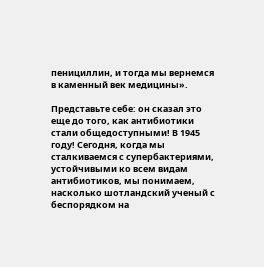пенициллин, и тогда мы вернемся в каменный век медицины».

Представьте себе: он сказал это еще до того, как антибиотики стали общедоступными! В 1945 году! Сегодня, когда мы сталкиваемся с супербактериями, устойчивыми ко всем видам антибиотиков, мы понимаем, насколько шотландский ученый с беспорядком на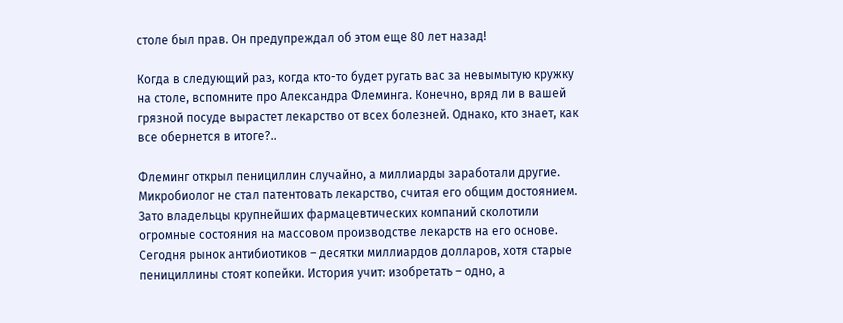столе был прав. Он предупреждал об этом еще 80 лет назад!

Когда в следующий раз, когда кто-то будет ругать вас за невымытую кружку на столе, вспомните про Александра Флеминга. Конечно, вряд ли в вашей грязной посуде вырастет лекарство от всех болезней. Однако, кто знает, как все обернется в итоге?..

Флеминг открыл пенициллин случайно, а миллиарды заработали другие. Микробиолог не стал патентовать лекарство, считая его общим достоянием. Зато владельцы крупнейших фармацевтических компаний сколотили огромные состояния на массовом производстве лекарств на его основе. Сегодня рынок антибиотиков – десятки миллиардов долларов, хотя старые пенициллины стоят копейки. История учит: изобретать – одно, а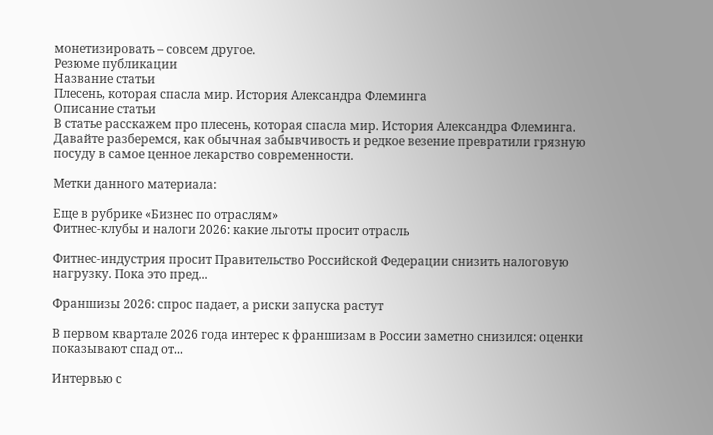монетизировать – совсем другое.
Резюме публикации
Название статьи
Плесень, которая спасла мир. История Александра Флеминга
Описание статьи
В статье расскажем про плесень, которая спасла мир. История Александра Флеминга. Давайте разберемся, как обычная забывчивость и редкое везение превратили грязную посуду в самое ценное лекарство современности.

Метки данного материала:

Еще в рубрике «Бизнес по отраслям»
Фитнес-клубы и налоги 2026: какие льготы просит отрасль

Фитнес-индустрия просит Правительство Российской Федерации снизить налоговую нагрузку. Пока это пред...

Франшизы 2026: спрос падает, а риски запуска растут

В первом квартале 2026 года интерес к франшизам в России заметно снизился: оценки показывают спад от...

Интервью с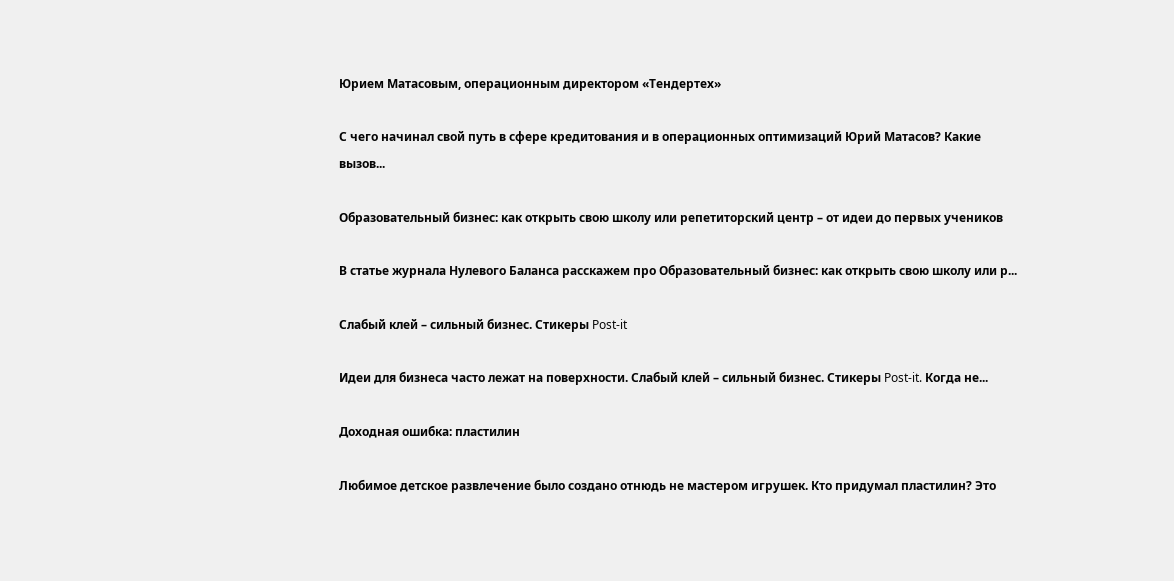Юрием Матасовым, операционным директором «Тендертех»

С чего начинал свой путь в сфере кредитования и в операционных оптимизаций Юрий Матасов? Какие вызов...

Образовательный бизнес: как открыть свою школу или репетиторский центр – от идеи до первых учеников

В статье журнала Нулевого Баланса расскажем про Образовательный бизнес: как открыть свою школу или р...

Слабый клей – сильный бизнес. Стикеры Post-it

Идеи для бизнеса часто лежат на поверхности. Слабый клей – сильный бизнес. Стикеры Post-it. Когда не...

Доходная ошибка: пластилин

Любимое детское развлечение было создано отнюдь не мастером игрушек. Кто придумал пластилин? Это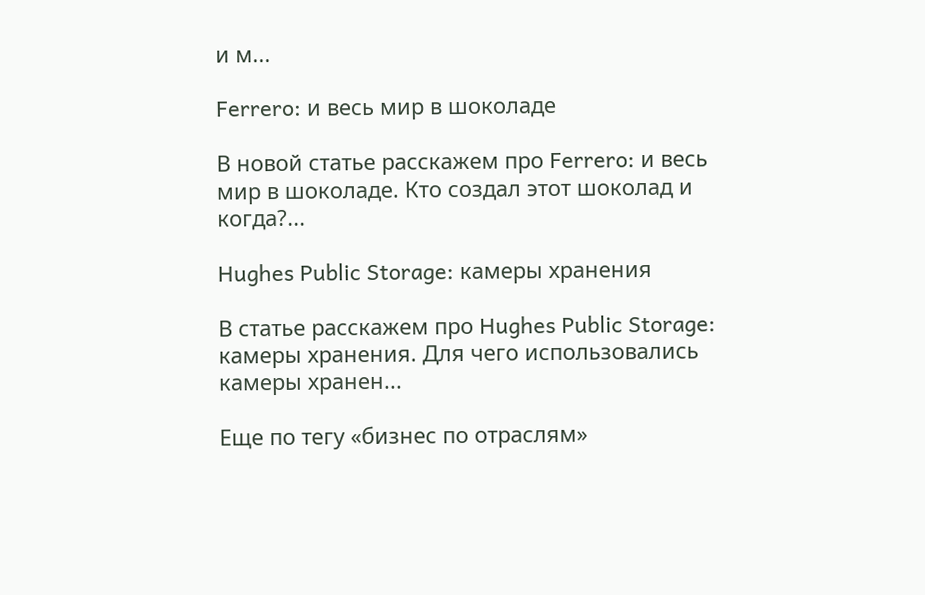и м...

Ferrero: и весь мир в шоколаде

В новой статье расскажем про Ferrero: и весь мир в шоколаде. Кто создал этот шоколад и когда?...

Hughes Public Storage: камеры хранения

В статье расскажем про Hughes Public Storage: камеры хранения. Для чего использовались камеры хранен...

Еще по тегу «бизнес по отраслям»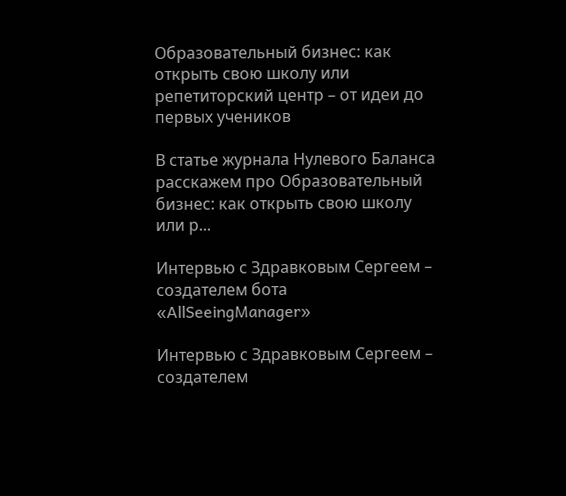Образовательный бизнес: как открыть свою школу или репетиторский центр – от идеи до первых учеников

В статье журнала Нулевого Баланса расскажем про Образовательный бизнес: как открыть свою школу или р...

Интервью с Здравковым Сергеем – создателем бота «AllSeeingManager»

Интервью с Здравковым Сергеем – создателем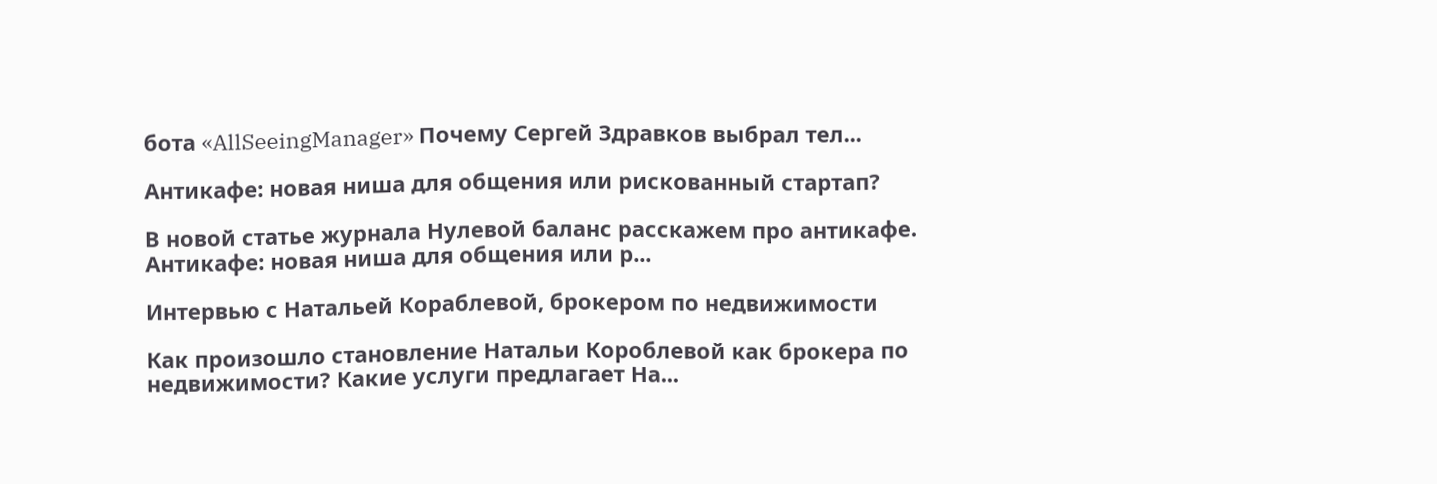бота «AllSeeingManager» Почему Сергей Здравков выбрал тел...

Антикафе: новая ниша для общения или рискованный стартап?

В новой статье журнала Нулевой баланс расскажем про антикафе. Антикафе: новая ниша для общения или р...

Интервью с Натальей Кораблевой, брокером по недвижимости

Как произошло становление Натальи Короблевой как брокера по недвижимости? Какие услуги предлагает На...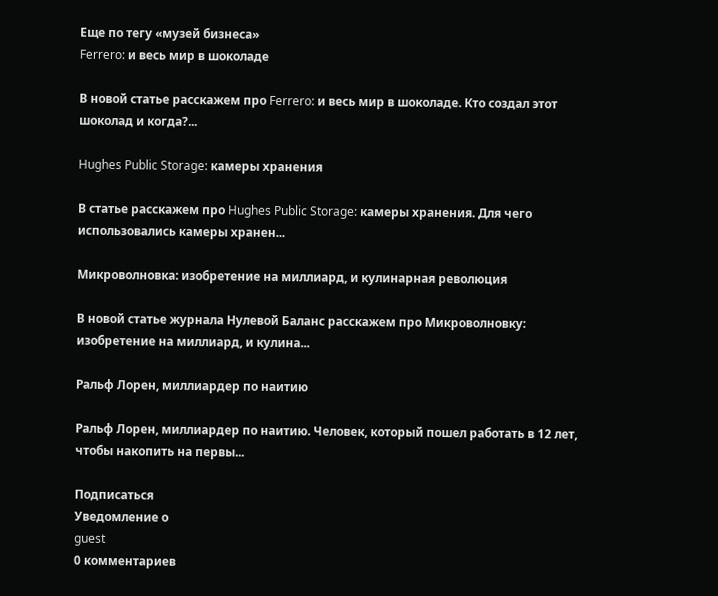Еще по тегу «музей бизнеса»
Ferrero: и весь мир в шоколаде

В новой статье расскажем про Ferrero: и весь мир в шоколаде. Кто создал этот шоколад и когда?...

Hughes Public Storage: камеры хранения

В статье расскажем про Hughes Public Storage: камеры хранения. Для чего использовались камеры хранен...

Микроволновка: изобретение на миллиард, и кулинарная революция

В новой статье журнала Нулевой Баланс расскажем про Микроволновку: изобретение на миллиард, и кулина...

Ральф Лорен, миллиардер по наитию

Ральф Лорен, миллиардер по наитию. Человек, который пошел работать в 12 лет, чтобы накопить на первы...

Подписаться
Уведомление о
guest
0 комментариев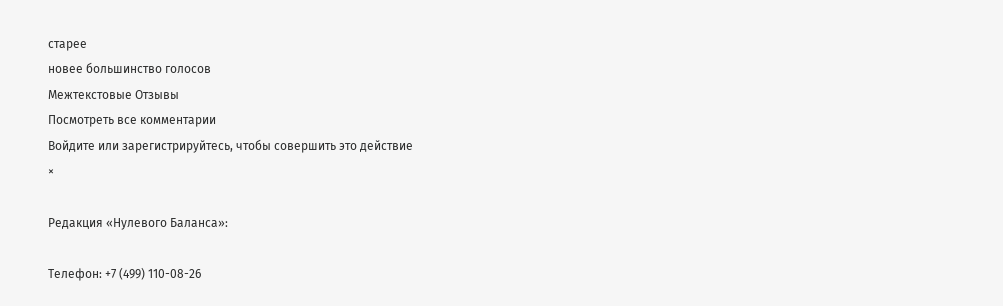старее
новее большинство голосов
Межтекстовые Отзывы
Посмотреть все комментарии
Войдите или зарегистрируйтесь, чтобы совершить это действие
×

Редакция «Нулевого Баланса»:

Телефон: +7 (499) 110-08-26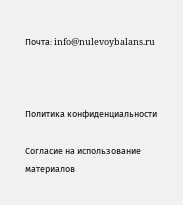Почта: info@nulevoybalans.ru



Политика конфиденциальности

Согласие на использование материалов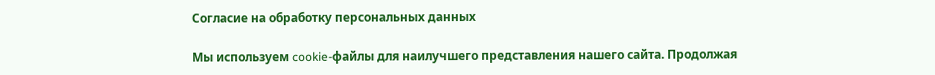Согласие на обработку персональных данных

Мы используем cookie-файлы для наилучшего представления нашего сайта. Продолжая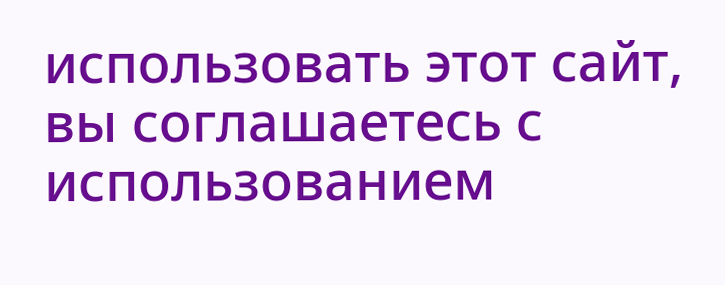использовать этот сайт, вы соглашаетесь с использованием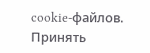cookie-файлов.
Принять